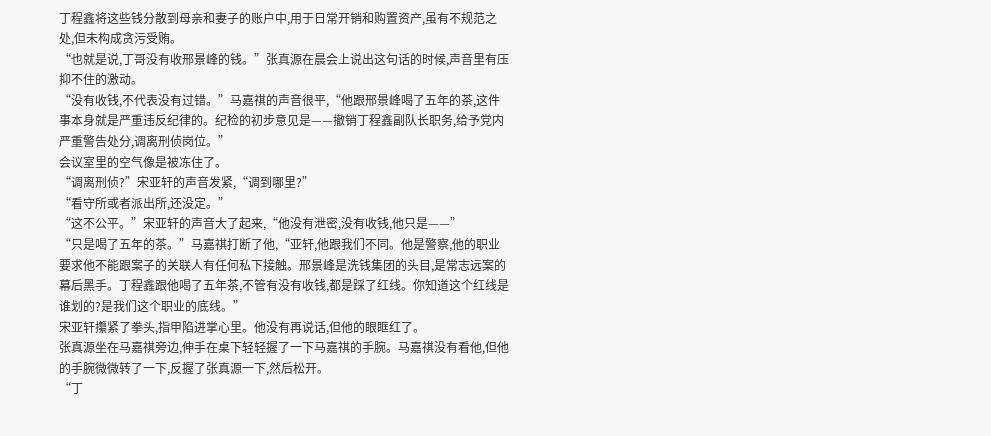丁程鑫将这些钱分散到母亲和妻子的账户中,用于日常开销和购置资产,虽有不规范之处,但未构成贪污受贿。
“也就是说,丁哥没有收邢景峰的钱。”张真源在晨会上说出这句话的时候,声音里有压抑不住的激动。
“没有收钱,不代表没有过错。”马嘉祺的声音很平,“他跟邢景峰喝了五年的茶,这件事本身就是严重违反纪律的。纪检的初步意见是——撤销丁程鑫副队长职务,给予党内严重警告处分,调离刑侦岗位。”
会议室里的空气像是被冻住了。
“调离刑侦?”宋亚轩的声音发紧,“调到哪里?”
“看守所或者派出所,还没定。”
“这不公平。”宋亚轩的声音大了起来,“他没有泄密,没有收钱,他只是——”
“只是喝了五年的茶。”马嘉祺打断了他,“亚轩,他跟我们不同。他是警察,他的职业要求他不能跟案子的关联人有任何私下接触。邢景峰是洗钱集团的头目,是常志远案的幕后黑手。丁程鑫跟他喝了五年茶,不管有没有收钱,都是踩了红线。你知道这个红线是谁划的?是我们这个职业的底线。”
宋亚轩攥紧了拳头,指甲陷进掌心里。他没有再说话,但他的眼眶红了。
张真源坐在马嘉祺旁边,伸手在桌下轻轻握了一下马嘉祺的手腕。马嘉祺没有看他,但他的手腕微微转了一下,反握了张真源一下,然后松开。
“丁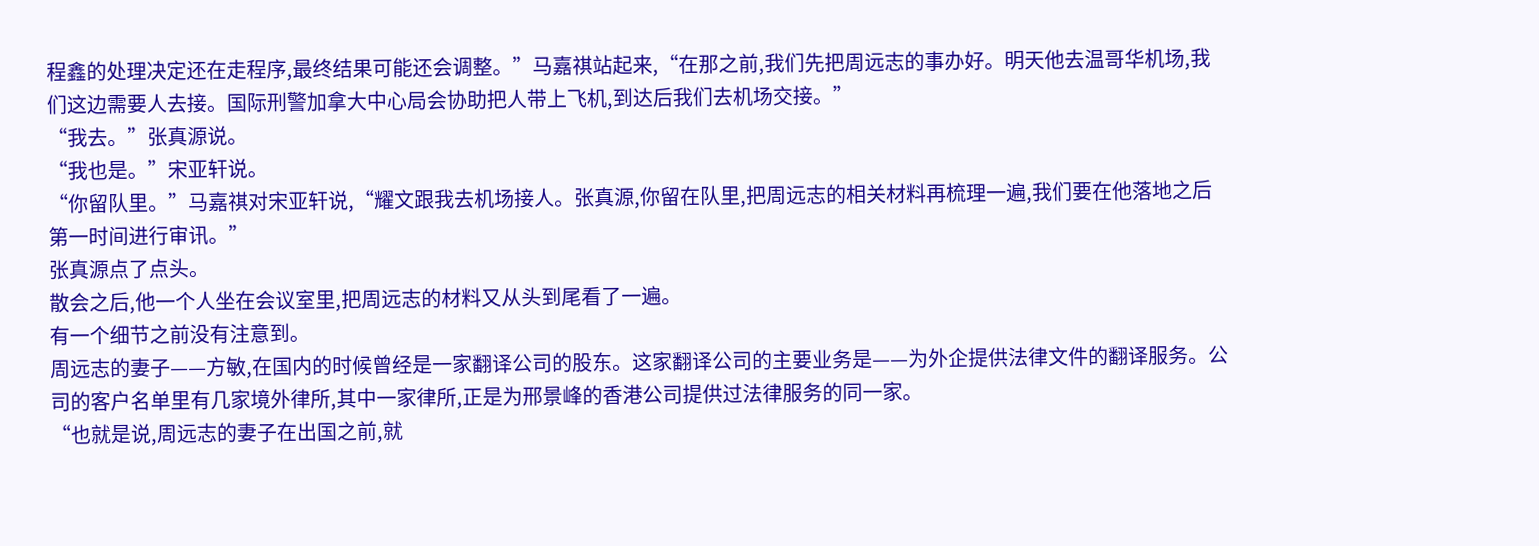程鑫的处理决定还在走程序,最终结果可能还会调整。”马嘉祺站起来,“在那之前,我们先把周远志的事办好。明天他去温哥华机场,我们这边需要人去接。国际刑警加拿大中心局会协助把人带上飞机,到达后我们去机场交接。”
“我去。”张真源说。
“我也是。”宋亚轩说。
“你留队里。”马嘉祺对宋亚轩说,“耀文跟我去机场接人。张真源,你留在队里,把周远志的相关材料再梳理一遍,我们要在他落地之后第一时间进行审讯。”
张真源点了点头。
散会之后,他一个人坐在会议室里,把周远志的材料又从头到尾看了一遍。
有一个细节之前没有注意到。
周远志的妻子——方敏,在国内的时候曾经是一家翻译公司的股东。这家翻译公司的主要业务是——为外企提供法律文件的翻译服务。公司的客户名单里有几家境外律所,其中一家律所,正是为邢景峰的香港公司提供过法律服务的同一家。
“也就是说,周远志的妻子在出国之前,就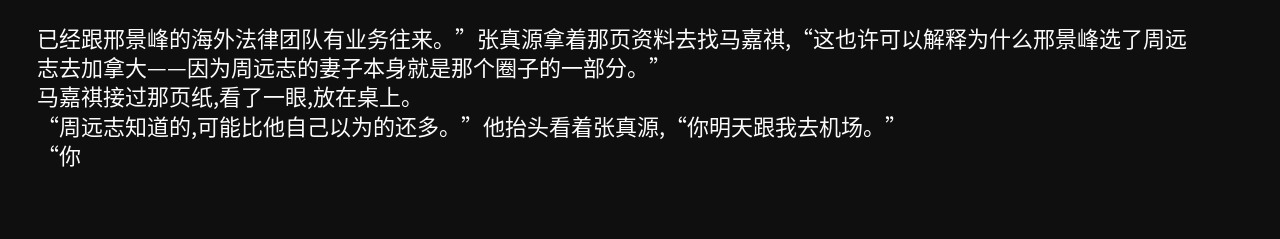已经跟邢景峰的海外法律团队有业务往来。”张真源拿着那页资料去找马嘉祺,“这也许可以解释为什么邢景峰选了周远志去加拿大——因为周远志的妻子本身就是那个圈子的一部分。”
马嘉祺接过那页纸,看了一眼,放在桌上。
“周远志知道的,可能比他自己以为的还多。”他抬头看着张真源,“你明天跟我去机场。”
“你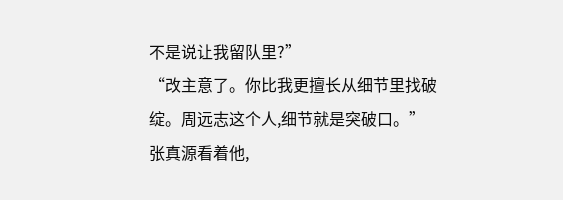不是说让我留队里?”
“改主意了。你比我更擅长从细节里找破绽。周远志这个人,细节就是突破口。”
张真源看着他,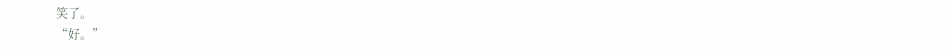笑了。
“好。”